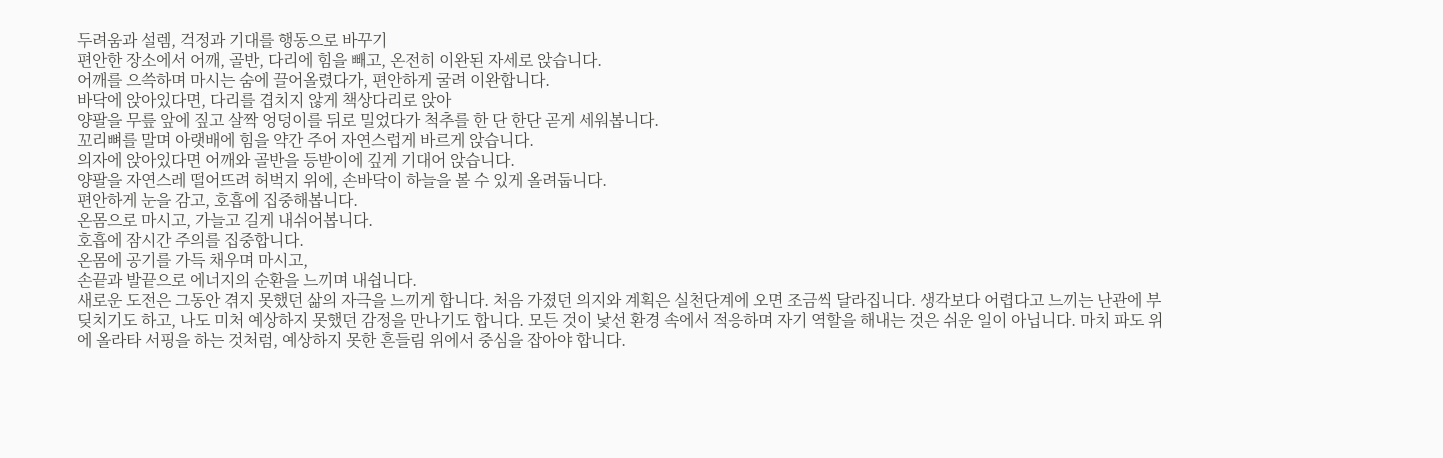두려움과 설렘, 걱정과 기대를 행동으로 바꾸기
편안한 장소에서 어깨, 골반, 다리에 힘을 빼고, 온전히 이완된 자세로 앉습니다.
어깨를 으쓱하며 마시는 숨에 끌어올렸다가, 편안하게 굴려 이완합니다.
바닥에 앉아있다면, 다리를 겹치지 않게 책상다리로 앉아
양팔을 무릎 앞에 짚고 살짝 엉덩이를 뒤로 밀었다가 척추를 한 단 한단 곧게 세워봅니다.
꼬리뼈를 말며 아랫배에 힘을 약간 주어 자연스럽게 바르게 앉습니다.
의자에 앉아있다면 어깨와 골반을 등받이에 깊게 기대어 앉습니다.
양팔을 자연스레 떨어뜨려 허벅지 위에, 손바닥이 하늘을 볼 수 있게 올려둡니다.
편안하게 눈을 감고, 호흡에 집중해봅니다.
온몸으로 마시고, 가늘고 길게 내쉬어봅니다.
호흡에 잠시간 주의를 집중합니다.
온몸에 공기를 가득 채우며 마시고,
손끝과 발끝으로 에너지의 순환을 느끼며 내쉽니다.
새로운 도전은 그동안 겪지 못했던 삶의 자극을 느끼게 합니다. 처음 가졌던 의지와 계획은 실천단계에 오면 조금씩 달라집니다. 생각보다 어렵다고 느끼는 난관에 부딪치기도 하고, 나도 미처 예상하지 못했던 감정을 만나기도 합니다. 모든 것이 낯선 환경 속에서 적응하며 자기 역할을 해내는 것은 쉬운 일이 아닙니다. 마치 파도 위에 올라타 서핑을 하는 것처럼, 예상하지 못한 흔들림 위에서 중심을 잡아야 합니다.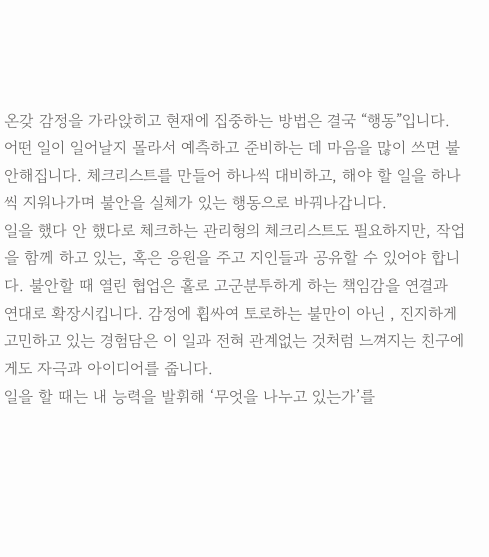온갖 감정을 가라앉히고 현재에 집중하는 방법은 결국 “행동”입니다. 어떤 일이 일어날지 몰라서 예측하고 준비하는 데 마음을 많이 쓰면 불안해집니다. 체크리스트를 만들어 하나씩 대비하고, 해야 할 일을 하나씩 지워나가며 불안을 실체가 있는 행동으로 바꿔나갑니다.
일을 했다 안 했다로 체크하는 관리형의 체크리스트도 필요하지만, 작업을 함께 하고 있는, 혹은 응원을 주고 지인들과 공유할 수 있어야 합니다. 불안할 때 열린 협업은 홀로 고군분투하게 하는 책임감을 연결과 연대로 확장시킵니다. 감정에 휩싸여 토로하는 불만이 아닌 , 진지하게 고민하고 있는 경험담은 이 일과 전혀 관계없는 것처럼 느껴지는 친구에게도 자극과 아이디어를 줍니다.
일을 할 때는 내 능력을 발휘해 ‘무엇을 나누고 있는가’를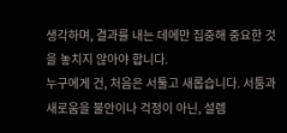생각하며, 결과를 내는 데에만 집중해 중요한 것을 놓치지 않아야 합니다.
누구에게 건, 처음은 서툴고 새롭습니다. 서툼과 새로움을 불안이나 걱정이 아닌, 설렘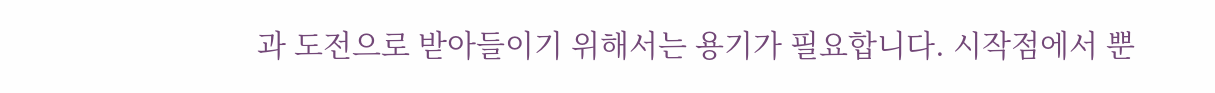과 도전으로 받아들이기 위해서는 용기가 필요합니다. 시작점에서 뿐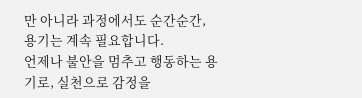만 아니라 과정에서도 순간순간, 용기는 계속 필요합니다.
언제나 불안을 멈추고 행동하는 용기로, 실천으로 감정을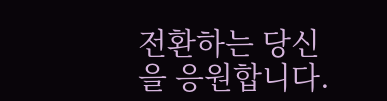전환하는 당신을 응원합니다.